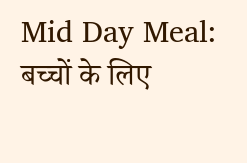Mid Day Meal: बच्चों के लिए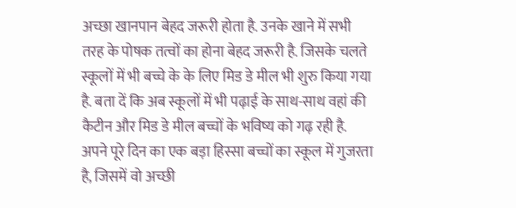अच्छा खानपान बेहद जरूरी होता है. उनके खाने में सभी तरह के पोषक तत्वों का होना बेहद जरूरी है. जिसके चलते स्कूलों में भी बच्चे के के लिए मिड डे मील भी शुरु किया गया है. बता दें कि अब स्कूलों में भी पढ़ाई के साथ-साथ वहां की कैटीन और मिड डे मील बच्चों के भविष्य को गढ़ रही है. अपने पूरे दिन का एक बड़ा हिस्सा बच्चों का स्कूल में गुजरता है, जिसमें वो अच्छी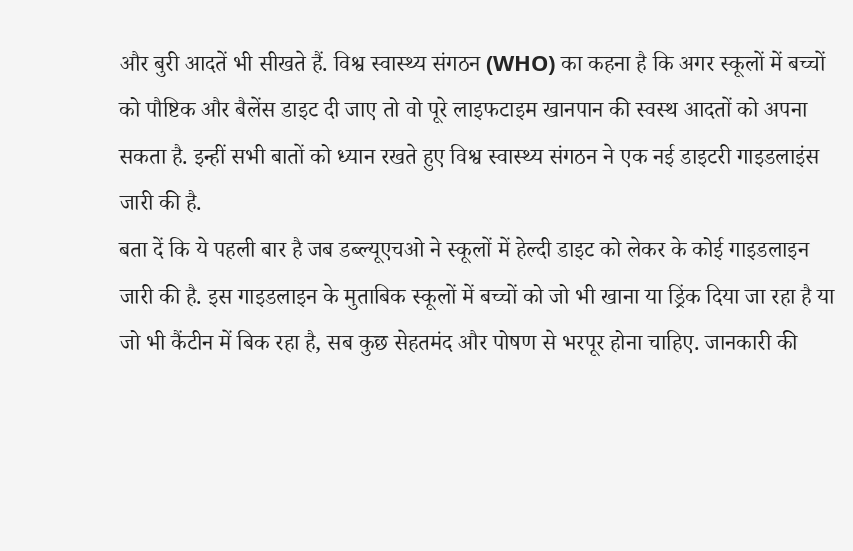और बुरी आदतें भी सीखते हैं. विश्व स्वास्थ्य संगठन (WHO) का कहना है कि अगर स्कूलों में बच्चों को पौष्टिक और बैलेंस डाइट दी जाए तो वो पूरे लाइफटाइम खानपान की स्वस्थ आदतों को अपना सकता है. इन्हीं सभी बातों को ध्यान रखते हुए विश्व स्वास्थ्य संगठन ने एक नई डाइटरी गाइडलाइंस जारी की है.
बता दें कि ये पहली बार है जब डब्ल्यूएचओ ने स्कूलों में हेल्दी डाइट को लेकर के कोई गाइडलाइन जारी की है. इस गाइडलाइन के मुताबिक स्कूलों में बच्चों को जो भी खाना या ड्रिंक दिया जा रहा है या जो भी कैंटीन में बिक रहा है, सब कुछ सेहतमंद और पोषण से भरपूर होना चाहिए. जानकारी की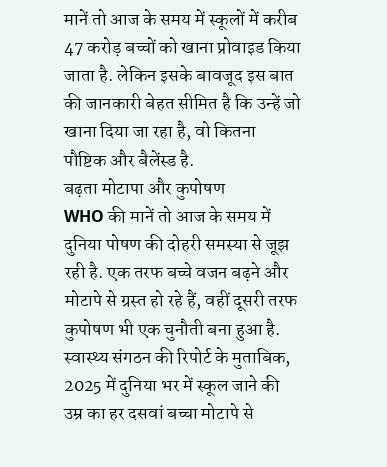मानें तो आज के समय में स्कूलों में करीब 47 करोड़ बच्चों को खाना प्रोवाइड किया जाता है. लेकिन इसके बावजूद इस बात की जानकारी बेहत सीमित है कि उन्हें जो खाना दिया जा रहा है, वो कितना पौष्टिक और बैलेंस्ड है.
बढ़ता मोटापा और कुपोषण
WHO की मानें तो आज के समय में दुनिया पोषण की दोहरी समस्या से जूझ रही है. एक तरफ बच्चे वजन बढ़ने और मोटापे से ग्रस्त हो रहे हैं, वहीं दूसरी तरफ कुपोषण भी एक चुनौती बना हुआ है. स्वास्थ्य संगठन की रिपोर्ट के मुताबिक, 2025 में दुनिया भर में स्कूल जाने की उम्र का हर दसवां बच्चा मोटापे से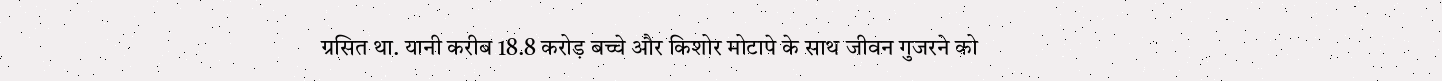ग्रसित था. यानी करीब 18.8 करोड़ बच्चे और किशोर मोटापे के साथ जीवन गुजरने को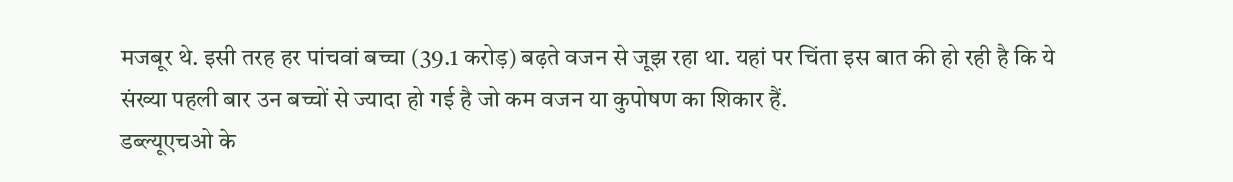मजबूर थे. इसी तरह हर पांचवां बच्चा (39.1 करोड़) बढ़ते वजन से जूझ रहा था. यहां पर चिंता इस बात की हो रही है कि ये संख्या पहली बार उन बच्चों से ज्यादा हो गई है जो कम वजन या कुपोषण का शिकार हैं.
डब्ल्यूएचओ के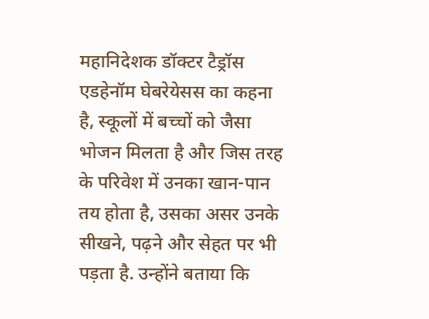महानिदेशक डॉक्टर टैड्रॉस एडहेनॉम घेबरेयेसस का कहना है, स्कूलों में बच्चों को जैसा भोजन मिलता है और जिस तरह के परिवेश में उनका खान-पान तय होता है, उसका असर उनके सीखने, पढ़ने और सेहत पर भी पड़ता है. उन्होंने बताया कि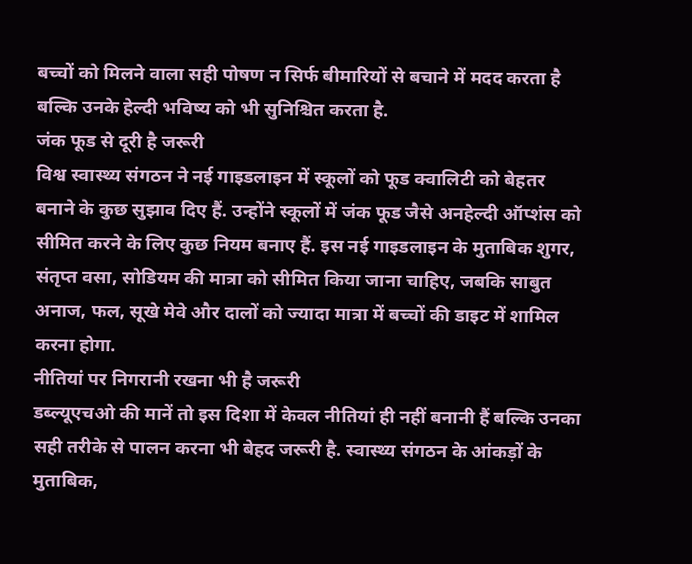बच्चों को मिलने वाला सही पोषण न सिर्फ बीमारियों से बचाने में मदद करता है बल्कि उनके हेल्दी भविष्य को भी सुनिश्चित करता है.
जंक फूड से दूरी है जरूरी
विश्व स्वास्थ्य संगठन ने नई गाइडलाइन में स्कूलों को फूड क्वालिटी को बेहतर बनाने के कुछ सुझाव दिए हैं. उन्होंने स्कूलों में जंक फूड जैसे अनहेल्दी ऑप्शंस को सीमित करने के लिए कुछ नियम बनाए हैं. इस नई गाइडलाइन के मुताबिक शुगर, संतृप्त वसा, सोडियम की मात्रा को सीमित किया जाना चाहिए, जबकि साबुत अनाज, फल, सूखे मेवे और दालों को ज्यादा मात्रा में बच्चों की डाइट में शामिल करना होगा.
नीतियां पर निगरानी रखना भी है जरूरी
डब्ल्यूएचओ की मानें तो इस दिशा में केवल नीतियां ही नहीं बनानी हैं बल्कि उनका सही तरीके से पालन करना भी बेहद जरूरी है. स्वास्थ्य संगठन के आंकड़ों के मुताबिक,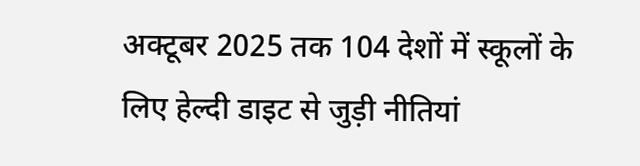अक्टूबर 2025 तक 104 देशों में स्कूलों के लिए हेल्दी डाइट से जुड़ी नीतियां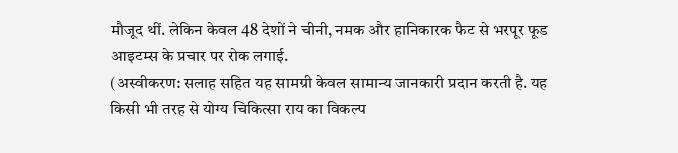मौजूद थीं. लेकिन केवल 48 देशों ने चीनी, नमक और हानिकारक फैट से भरपूर फूड आइटम्स के प्रचार पर रोक लगाई.
(अस्वीकरण: सलाह सहित यह सामग्री केवल सामान्य जानकारी प्रदान करती है. यह किसी भी तरह से योग्य चिकित्सा राय का विकल्प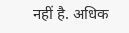नहीं है. अधिक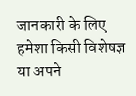जानकारी के लिए हमेशा किसी विशेषज्ञ या अपने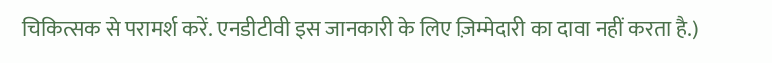चिकित्सक से परामर्श करें. एनडीटीवी इस जानकारी के लिए ज़िम्मेदारी का दावा नहीं करता है.)